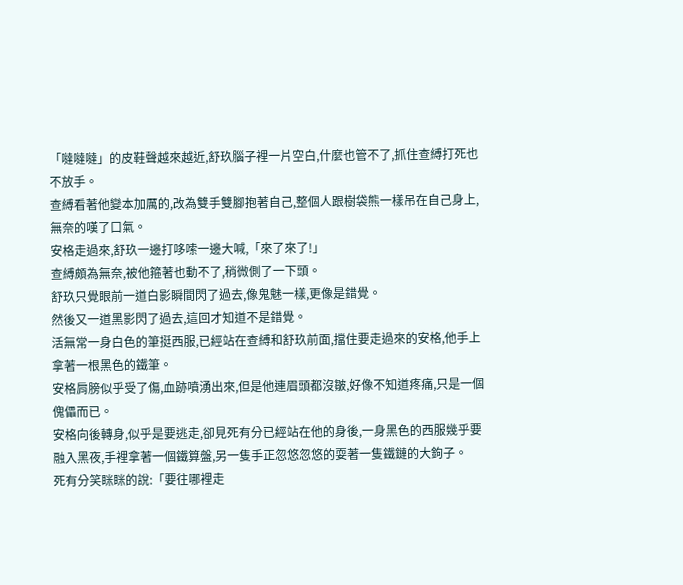「噠噠噠」的皮鞋聲越來越近,舒玖腦子裡一片空白,什麼也管不了,抓住查縛打死也不放手。
查縛看著他變本加厲的,改為雙手雙腳抱著自己,整個人跟樹袋熊一樣吊在自己身上,無奈的嘆了口氣。
安格走過來,舒玖一邊打哆嗦一邊大喊,「來了來了!」
查縛頗為無奈,被他箍著也動不了,稍微側了一下頭。
舒玖只覺眼前一道白影瞬間閃了過去,像鬼魅一樣,更像是錯覺。
然後又一道黑影閃了過去,這回才知道不是錯覺。
活無常一身白色的筆挺西服,已經站在查縛和舒玖前面,擋住要走過來的安格,他手上拿著一根黑色的鐵筆。
安格肩膀似乎受了傷,血跡噴湧出來,但是他連眉頭都沒皺,好像不知道疼痛,只是一個傀儡而已。
安格向後轉身,似乎是要逃走,卻見死有分已經站在他的身後,一身黑色的西服幾乎要融入黑夜,手裡拿著一個鐵算盤,另一隻手正忽悠忽悠的耍著一隻鐵鏈的大鉤子。
死有分笑眯眯的說:「要往哪裡走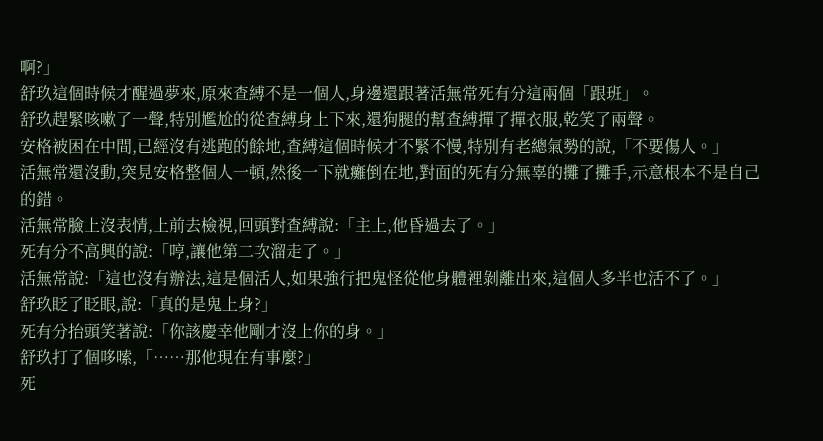啊?」
舒玖這個時候才醒過夢來,原來查縛不是一個人,身邊還跟著活無常死有分這兩個「跟班」。
舒玖趕緊咳嗽了一聲,特別尷尬的從查縛身上下來,還狗腿的幫查縛撣了撣衣服,乾笑了兩聲。
安格被困在中間,已經沒有逃跑的餘地,查縛這個時候才不緊不慢,特別有老總氣勢的說,「不要傷人。」
活無常還沒動,突見安格整個人一頓,然後一下就癱倒在地,對面的死有分無辜的攤了攤手,示意根本不是自己的錯。
活無常臉上沒表情,上前去檢視,回頭對查縛說:「主上,他昏過去了。」
死有分不高興的說:「哼,讓他第二次溜走了。」
活無常說:「這也沒有辦法,這是個活人,如果強行把鬼怪從他身體裡剝離出來,這個人多半也活不了。」
舒玖眨了眨眼,說:「真的是鬼上身?」
死有分抬頭笑著說:「你該慶幸他剛才沒上你的身。」
舒玖打了個哆嗦,「……那他現在有事麼?」
死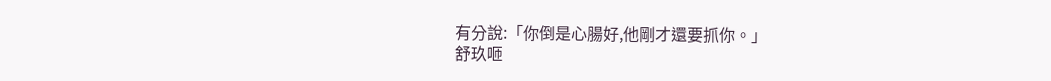有分說:「你倒是心腸好,他剛才還要抓你。」
舒玖咂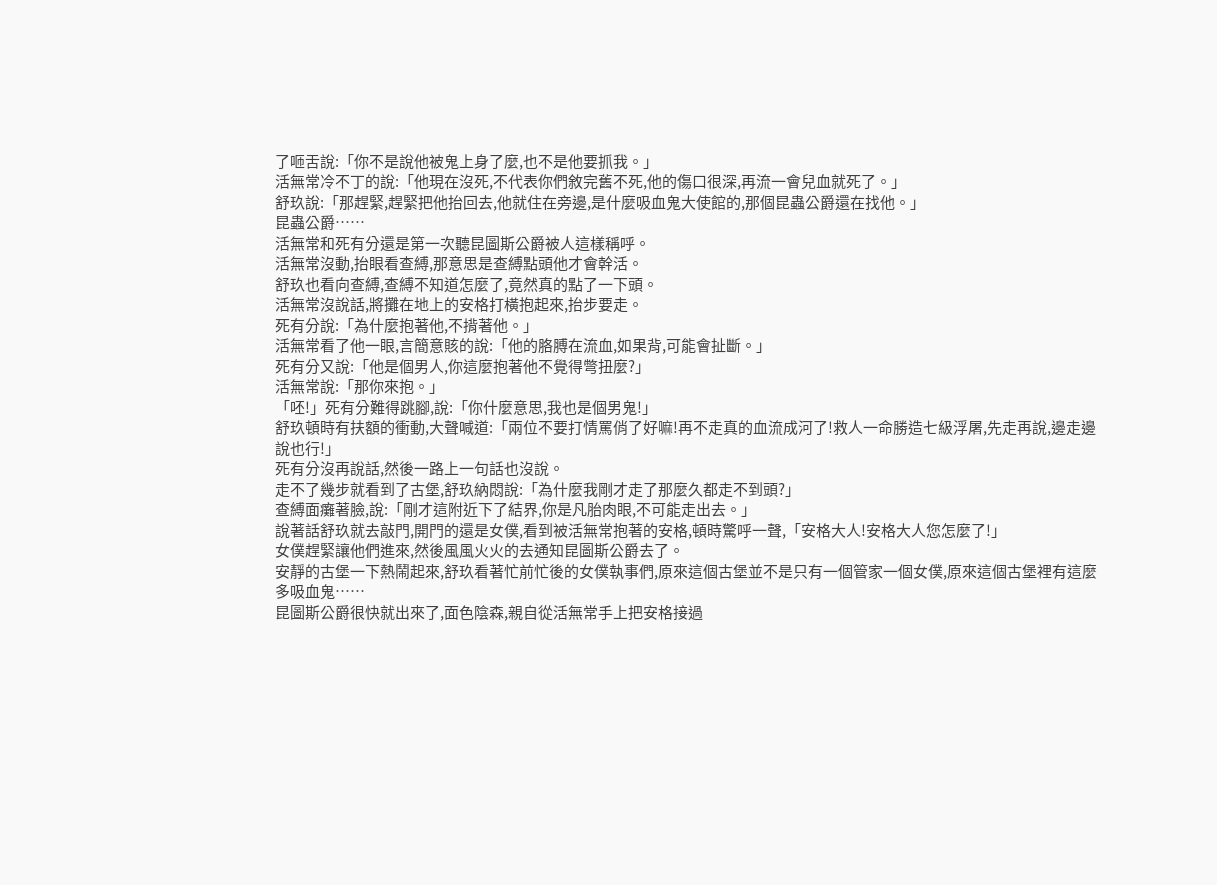了咂舌說:「你不是說他被鬼上身了麼,也不是他要抓我。」
活無常冷不丁的說:「他現在沒死,不代表你們敘完舊不死,他的傷口很深,再流一會兒血就死了。」
舒玖說:「那趕緊,趕緊把他抬回去,他就住在旁邊,是什麼吸血鬼大使館的,那個昆蟲公爵還在找他。」
昆蟲公爵……
活無常和死有分還是第一次聽昆圖斯公爵被人這樣稱呼。
活無常沒動,抬眼看查縛,那意思是查縛點頭他才會幹活。
舒玖也看向查縛,查縛不知道怎麼了,竟然真的點了一下頭。
活無常沒說話,將攤在地上的安格打橫抱起來,抬步要走。
死有分說:「為什麼抱著他,不揹著他。」
活無常看了他一眼,言簡意賅的說:「他的胳膊在流血,如果背,可能會扯斷。」
死有分又說:「他是個男人,你這麼抱著他不覺得彆扭麼?」
活無常說:「那你來抱。」
「呸!」死有分難得跳腳,說:「你什麼意思,我也是個男鬼!」
舒玖頓時有扶額的衝動,大聲喊道:「兩位不要打情罵俏了好嘛!再不走真的血流成河了!救人一命勝造七級浮屠,先走再說,邊走邊說也行!」
死有分沒再說話,然後一路上一句話也沒說。
走不了幾步就看到了古堡,舒玖納悶說:「為什麼我剛才走了那麼久都走不到頭?」
查縛面癱著臉,說:「剛才這附近下了結界,你是凡胎肉眼,不可能走出去。」
說著話舒玖就去敲門,開門的還是女僕,看到被活無常抱著的安格,頓時驚呼一聲,「安格大人!安格大人您怎麼了!」
女僕趕緊讓他們進來,然後風風火火的去通知昆圖斯公爵去了。
安靜的古堡一下熱鬧起來,舒玖看著忙前忙後的女僕執事們,原來這個古堡並不是只有一個管家一個女僕,原來這個古堡裡有這麼多吸血鬼……
昆圖斯公爵很快就出來了,面色陰森,親自從活無常手上把安格接過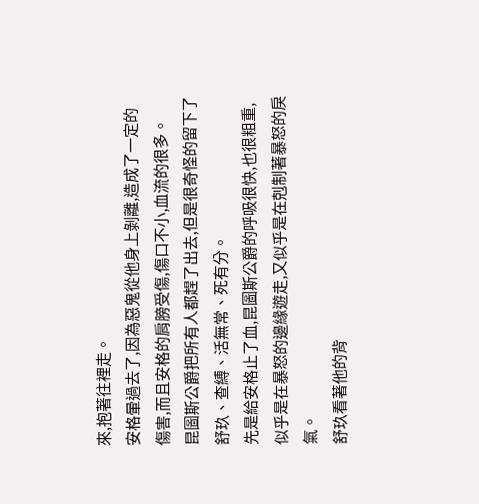來,抱著往裡走。
安格暈過去了,因為惡鬼從他身上剝離,造成了一定的傷害,而且安格的肩膀受傷,傷口不小,血流的很多。
昆圖斯公爵把所有人都趕了出去,但是很奇怪的留下了舒玖、查縛、活無常、死有分。
先是給安格止了血,昆圖斯公爵的呼吸很快,也很粗重,似乎是在暴怒的邊緣遊走,又似乎是在剋制著暴怒的戾氣。
舒玖看著他的背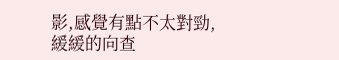影,感覺有點不太對勁,緩緩的向查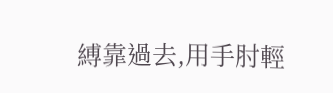縛靠過去,用手肘輕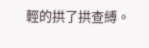輕的拱了拱查縛。